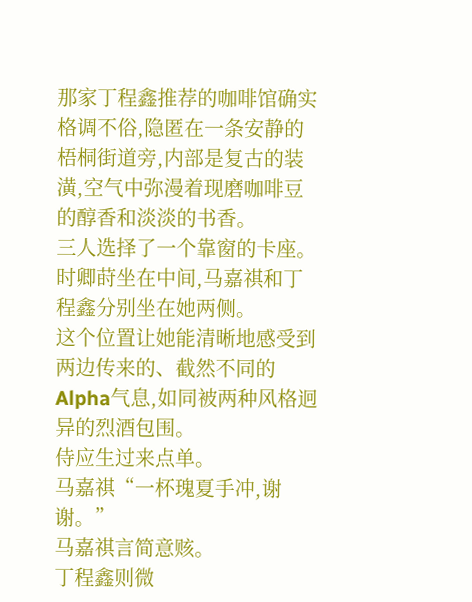那家丁程鑫推荐的咖啡馆确实格调不俗,隐匿在一条安静的梧桐街道旁,内部是复古的装潢,空气中弥漫着现磨咖啡豆的醇香和淡淡的书香。
三人选择了一个靠窗的卡座。时卿莳坐在中间,马嘉祺和丁程鑫分别坐在她两侧。
这个位置让她能清晰地感受到两边传来的、截然不同的Alpha气息,如同被两种风格迥异的烈酒包围。
侍应生过来点单。
马嘉祺“一杯瑰夏手冲,谢谢。”
马嘉祺言简意赅。
丁程鑫则微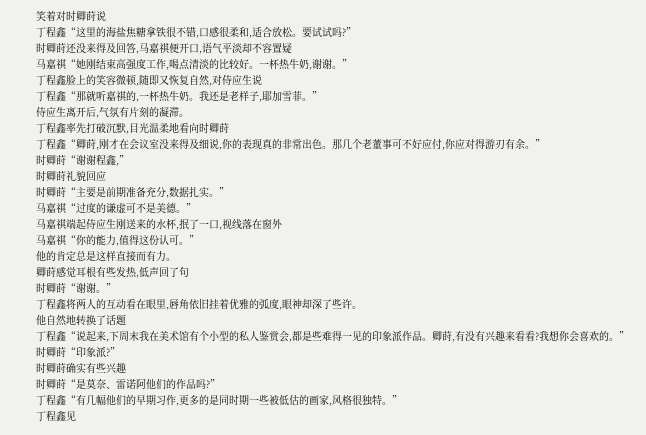笑着对时卿莳说
丁程鑫“这里的海盐焦糖拿铁很不错,口感很柔和,适合放松。要试试吗?”
时卿莳还没来得及回答,马嘉祺便开口,语气平淡却不容置疑
马嘉祺“她刚结束高强度工作,喝点清淡的比较好。一杯热牛奶,谢谢。”
丁程鑫脸上的笑容微顿,随即又恢复自然,对侍应生说
丁程鑫“那就听嘉祺的,一杯热牛奶。我还是老样子,耶加雪菲。”
侍应生离开后,气氛有片刻的凝滞。
丁程鑫率先打破沉默,目光温柔地看向时卿莳
丁程鑫“卿莳,刚才在会议室没来得及细说,你的表现真的非常出色。那几个老董事可不好应付,你应对得游刃有余。”
时卿莳“谢谢程鑫,”
时卿莳礼貌回应
时卿莳“主要是前期准备充分,数据扎实。”
马嘉祺“过度的谦虚可不是美德。”
马嘉祺端起侍应生刚送来的水杯,抿了一口,视线落在窗外
马嘉祺“你的能力,值得这份认可。”
他的肯定总是这样直接而有力。
卿莳感觉耳根有些发热,低声回了句
时卿莳“谢谢。”
丁程鑫将两人的互动看在眼里,唇角依旧挂着优雅的弧度,眼神却深了些许。
他自然地转换了话题
丁程鑫“说起来,下周末我在美术馆有个小型的私人鉴赏会,都是些难得一见的印象派作品。卿莳,有没有兴趣来看看?我想你会喜欢的。”
时卿莳“印象派?”
时卿莳确实有些兴趣
时卿莳“是莫奈、雷诺阿他们的作品吗?”
丁程鑫“有几幅他们的早期习作,更多的是同时期一些被低估的画家,风格很独特。”
丁程鑫见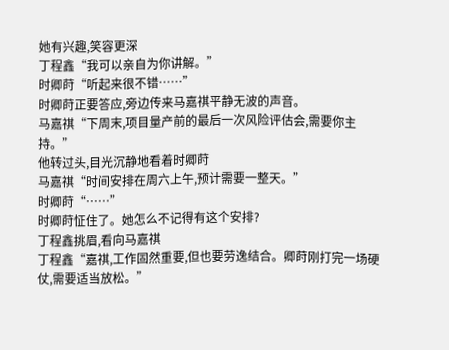她有兴趣,笑容更深
丁程鑫“我可以亲自为你讲解。”
时卿莳“听起来很不错……”
时卿莳正要答应,旁边传来马嘉祺平静无波的声音。
马嘉祺“下周末,项目量产前的最后一次风险评估会,需要你主持。”
他转过头,目光沉静地看着时卿莳
马嘉祺“时间安排在周六上午,预计需要一整天。”
时卿莳“……”
时卿莳怔住了。她怎么不记得有这个安排?
丁程鑫挑眉,看向马嘉祺
丁程鑫“嘉祺,工作固然重要,但也要劳逸结合。卿莳刚打完一场硬仗,需要适当放松。”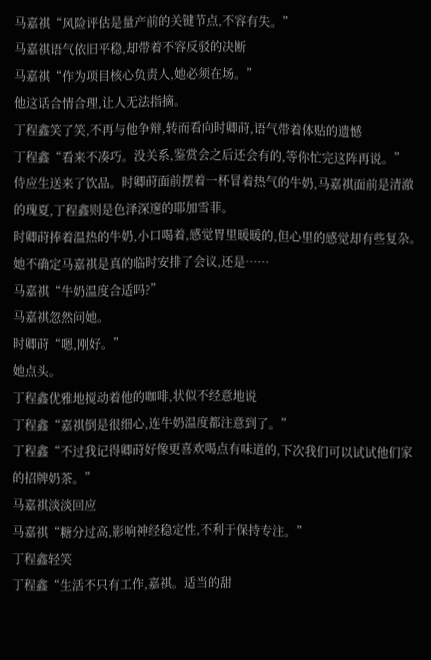马嘉祺“风险评估是量产前的关键节点,不容有失。”
马嘉祺语气依旧平稳,却带着不容反驳的决断
马嘉祺“作为项目核心负责人,她必须在场。”
他这话合情合理,让人无法指摘。
丁程鑫笑了笑,不再与他争辩,转而看向时卿莳,语气带着体贴的遗憾
丁程鑫“看来不凑巧。没关系,鉴赏会之后还会有的,等你忙完这阵再说。”
侍应生送来了饮品。时卿莳面前摆着一杯冒着热气的牛奶,马嘉祺面前是清澈的瑰夏,丁程鑫则是色泽深邃的耶加雪菲。
时卿莳捧着温热的牛奶,小口喝着,感觉胃里暖暖的,但心里的感觉却有些复杂。
她不确定马嘉祺是真的临时安排了会议,还是……
马嘉祺“牛奶温度合适吗?”
马嘉祺忽然问她。
时卿莳“嗯,刚好。”
她点头。
丁程鑫优雅地搅动着他的咖啡,状似不经意地说
丁程鑫“嘉祺倒是很细心,连牛奶温度都注意到了。”
丁程鑫“不过我记得卿莳好像更喜欢喝点有味道的,下次我们可以试试他们家的招牌奶茶。”
马嘉祺淡淡回应
马嘉祺“糖分过高,影响神经稳定性,不利于保持专注。”
丁程鑫轻笑
丁程鑫“生活不只有工作,嘉祺。适当的甜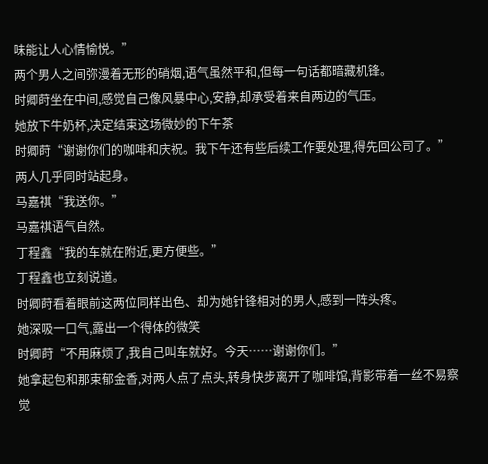味能让人心情愉悦。”
两个男人之间弥漫着无形的硝烟,语气虽然平和,但每一句话都暗藏机锋。
时卿莳坐在中间,感觉自己像风暴中心,安静,却承受着来自两边的气压。
她放下牛奶杯,决定结束这场微妙的下午茶
时卿莳“谢谢你们的咖啡和庆祝。我下午还有些后续工作要处理,得先回公司了。”
两人几乎同时站起身。
马嘉祺“我送你。”
马嘉祺语气自然。
丁程鑫“我的车就在附近,更方便些。”
丁程鑫也立刻说道。
时卿莳看着眼前这两位同样出色、却为她针锋相对的男人,感到一阵头疼。
她深吸一口气,露出一个得体的微笑
时卿莳“不用麻烦了,我自己叫车就好。今天……谢谢你们。”
她拿起包和那束郁金香,对两人点了点头,转身快步离开了咖啡馆,背影带着一丝不易察觉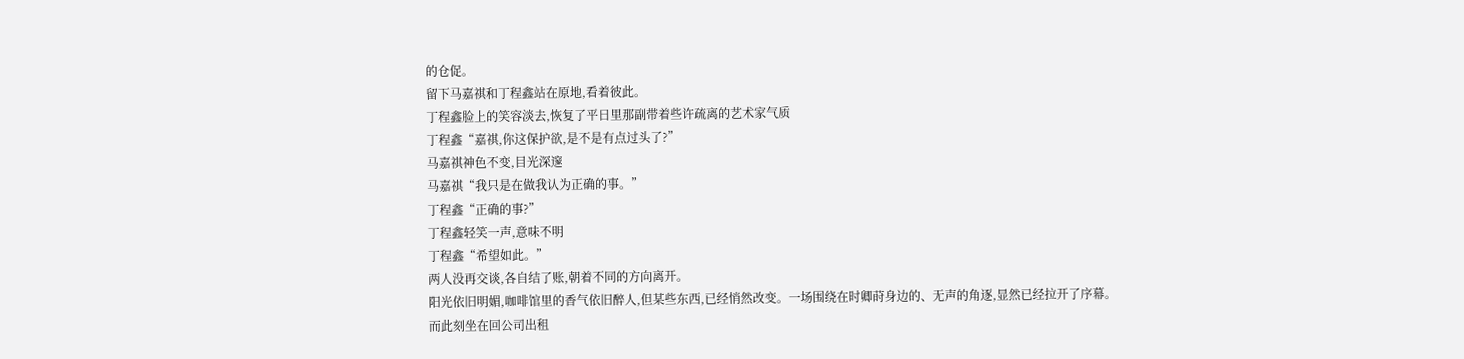的仓促。
留下马嘉祺和丁程鑫站在原地,看着彼此。
丁程鑫脸上的笑容淡去,恢复了平日里那副带着些许疏离的艺术家气质
丁程鑫“嘉祺,你这保护欲,是不是有点过头了?”
马嘉祺神色不变,目光深邃
马嘉祺“我只是在做我认为正确的事。”
丁程鑫“正确的事?”
丁程鑫轻笑一声,意味不明
丁程鑫“希望如此。”
两人没再交谈,各自结了账,朝着不同的方向离开。
阳光依旧明媚,咖啡馆里的香气依旧醉人,但某些东西,已经悄然改变。一场围绕在时卿莳身边的、无声的角逐,显然已经拉开了序幕。
而此刻坐在回公司出租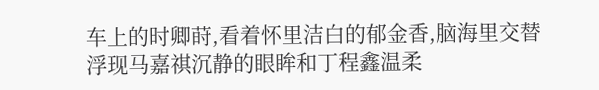车上的时卿莳,看着怀里洁白的郁金香,脑海里交替浮现马嘉祺沉静的眼眸和丁程鑫温柔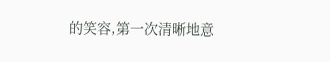的笑容,第一次清晰地意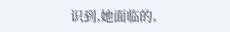识到,她面临的,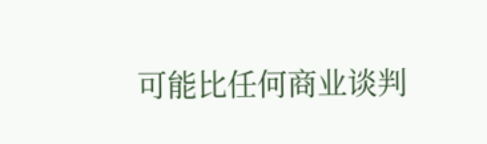可能比任何商业谈判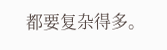都要复杂得多。